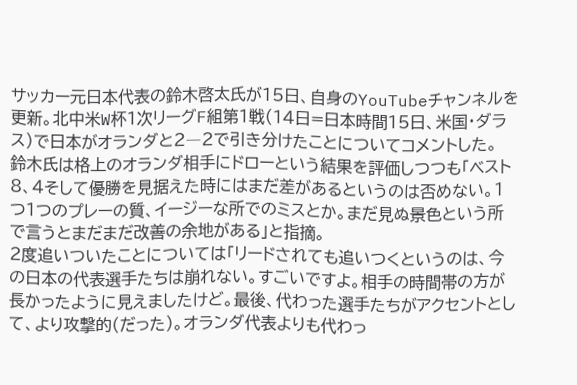サッカー元日本代表の鈴木啓太氏が15日、自身のYouTubeチャンネルを更新。北中米W杯1次リーグF組第1戦(14日=日本時間15日、米国・ダラス)で日本がオランダと2―2で引き分けたことについてコメントした。
鈴木氏は格上のオランダ相手にドローという結果を評価しつつも「ベスト8、4そして優勝を見据えた時にはまだ差があるというのは否めない。1つ1つのプレーの質、イージーな所でのミスとか。まだ見ぬ景色という所で言うとまだまだ改善の余地がある」と指摘。
2度追いついたことについては「リードされても追いつくというのは、今の日本の代表選手たちは崩れない。すごいですよ。相手の時間帯の方が長かったように見えましたけど。最後、代わった選手たちがアクセントとして、より攻撃的(だった)。オランダ代表よりも代わっ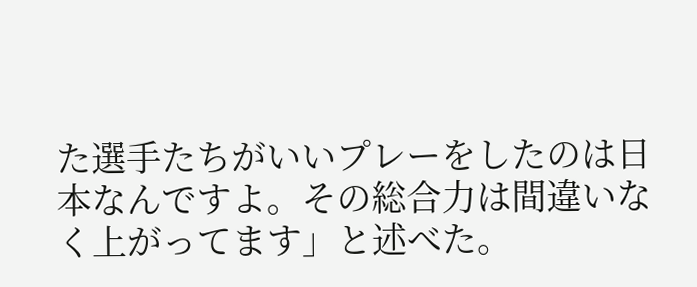た選手たちがいいプレーをしたのは日本なんですよ。その総合力は間違いなく上がってます」と述べた。